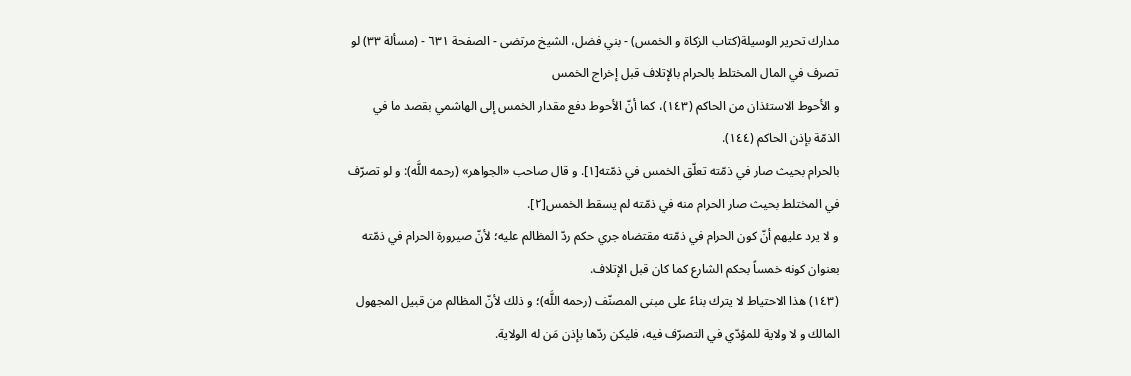مدارك تحرير الوسيلة(كتاب الزكاة و الخمس) - بني فضل، الشيخ مرتضى - الصفحة ٦٣١ - (مسألة ٣٣) لو تصرف في المال المختلط بالحرام بالإتلاف قبل إخراج الخمس
و الأحوط الاستئذان من الحاكم (١٤٣)، كما أنّ الأحوط دفع مقدار الخمس إلى الهاشمي بقصد ما في الذمّة بإذن الحاكم (١٤٤).
بالحرام بحيث صار في ذمّته تعلّق الخمس في ذمّته[١]. و قال صاحب «الجواهر» (رحمه اللَّه): و لو تصرّف في المختلط بحيث صار الحرام منه في ذمّته لم يسقط الخمس[٢].
و لا يرد عليهم أنّ كون الحرام في ذمّته مقتضاه جري حكم ردّ المظالم عليه؛ لأنّ صيرورة الحرام في ذمّته بعنوان كونه خمساً بحكم الشارع كما كان قبل الإتلاف.
(١٤٣) هذا الاحتياط لا يترك بناءً على مبنى المصنّف (رحمه اللَّه)؛ و ذلك لأنّ المظالم من قبيل المجهول المالك و لا ولاية للمؤدّي في التصرّف فيه، فليكن ردّها بإذن مَن له الولاية.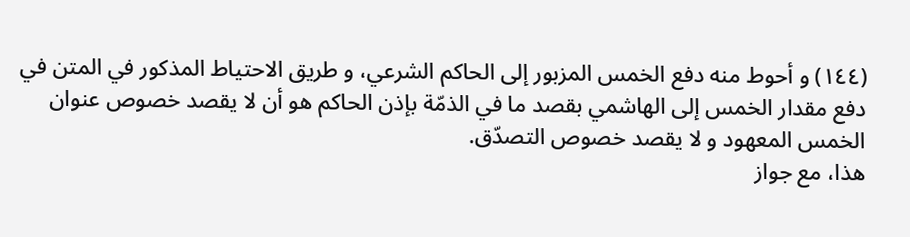(١٤٤) و أحوط منه دفع الخمس المزبور إلى الحاكم الشرعي، و طريق الاحتياط المذكور في المتن في دفع مقدار الخمس إلى الهاشمي بقصد ما في الذمّة بإذن الحاكم هو أن لا يقصد خصوص عنوان الخمس المعهود و لا يقصد خصوص التصدّق.
هذا، مع جواز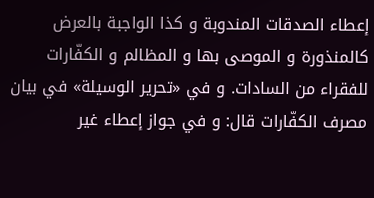إعطاء الصدقات المندوبة و كذا الواجبة بالعرض كالمنذورة و الموصى بها و المظالم و الكفّارات للفقراء من السادات. و في «تحرير الوسيلة» في بيان مصرف الكفّارات قال: و في جواز إعطاء غير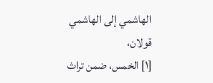الهاشمي إلى الهاشمي قولان،
[١] الخمس، ضمن تراث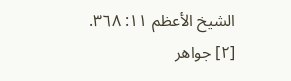الشيخ الأعظم ١١: ٣٦٨.
[٢] جواهر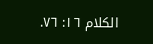الكلام ١٦: ٧٦.